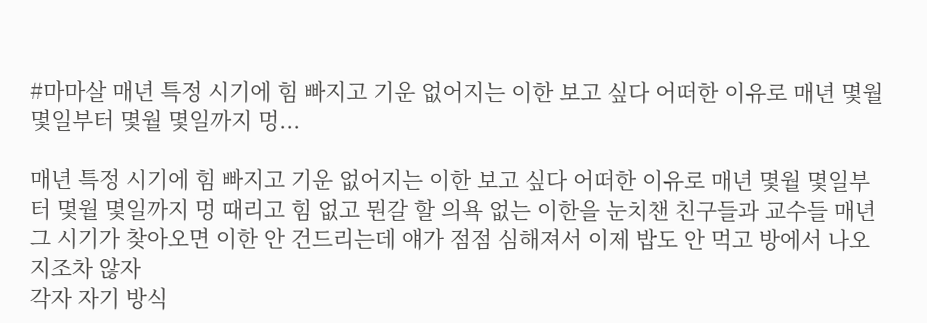#마마살 매년 특정 시기에 힘 빠지고 기운 없어지는 이한 보고 싶다 어떠한 이유로 매년 몇월 몇일부터 몇월 몇일까지 멍...

매년 특정 시기에 힘 빠지고 기운 없어지는 이한 보고 싶다 어떠한 이유로 매년 몇월 몇일부터 몇월 몇일까지 멍 때리고 힘 없고 뭔갈 할 의욕 없는 이한을 눈치챈 친구들과 교수들 매년 그 시기가 찾아오면 이한 안 건드리는데 얘가 점점 심해져서 이제 밥도 안 먹고 방에서 나오지조차 않자
각자 자기 방식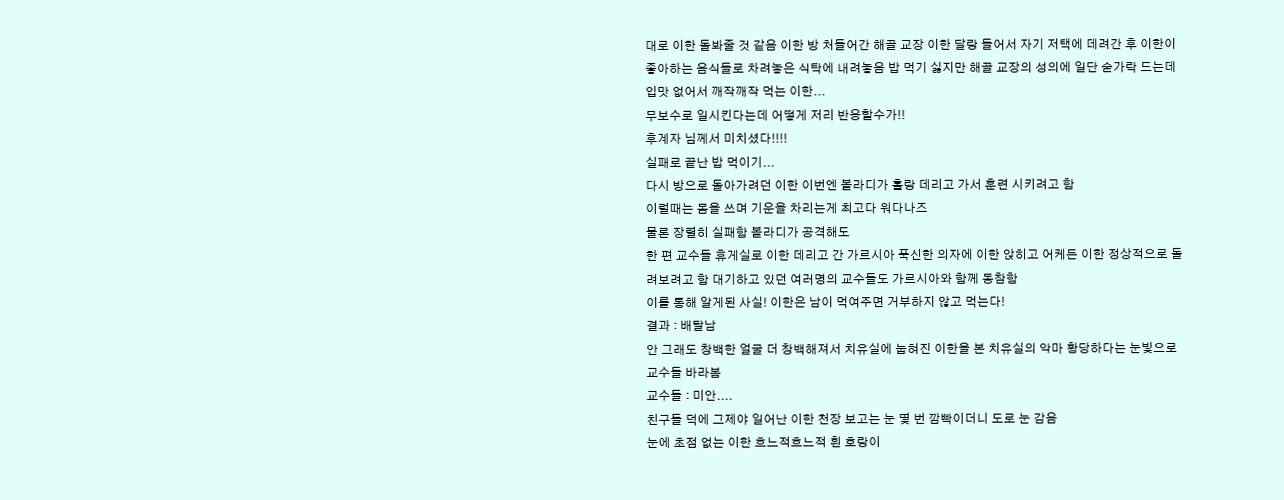대로 이한 돌봐줄 것 같음 이한 방 처들어간 해골 교장 이한 달랑 들어서 자기 저택에 데려간 후 이한이 좋아하는 음식들로 차려놓은 식탁에 내려놓음 밥 먹기 싫지만 해골 교장의 성의에 일단 숟가락 드는데 입맛 없어서 깨작깨작 먹는 이한...
무보수로 일시킨다는데 어떻게 저리 반응할수가!!
후계자 님께서 미치셨다!!!!
실패로 끝난 밥 먹이기...
다시 방으로 돌아가려던 이한 이번엔 볼라디가 홀랑 데리고 가서 훈련 시키려고 함
이럴때는 몸을 쓰며 기운을 차리는게 최고다 워다나즈
물론 장렬히 실패함 볼라디가 공격해도
한 편 교수들 휴게실로 이한 데리고 간 가르시아 푹신한 의자에 이한 앉히고 어케든 이한 정상적으로 돌려보려고 함 대기하고 있던 여러명의 교수들도 가르시아와 함께 동참함
이를 통해 알게된 사실! 이한은 남이 먹여주면 거부하지 않고 먹는다!
결과 : 배탈남
안 그래도 창백한 얼굴 더 창백해져서 치유실에 눕혀진 이한을 본 치유실의 악마 황당하다는 눈빛으로 교수들 바라봄
교수들 : 미안....
친구들 덕에 그제야 일어난 이한 천장 보고는 눈 몇 번 깜빡이더니 도로 눈 감음
눈에 초점 없는 이한 흐느적흐느적 흰 호랑이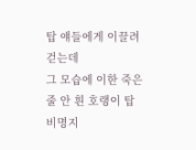탑 얘들에게 이끌려 걷는데
그 모습에 이한 죽은 줄 안 흰 호랭이 탑 비명지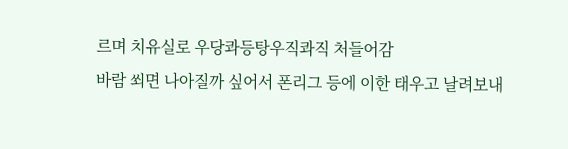르며 치유실로 우당콰등탕우직콰직 처들어감
바람 쐬면 나아질까 싶어서 폰리그 등에 이한 태우고 날려보내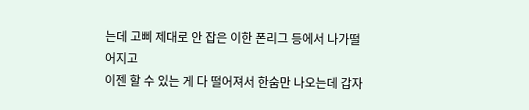는데 고삐 제대로 안 잡은 이한 폰리그 등에서 나가떨어지고
이젠 할 수 있는 게 다 떨어져서 한숨만 나오는데 갑자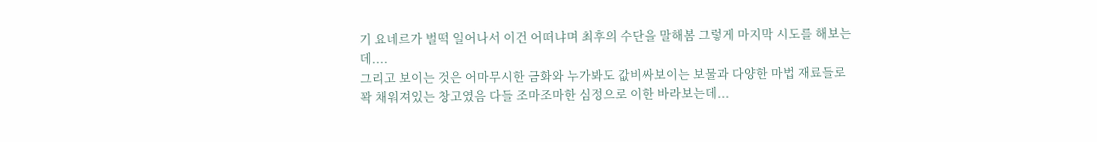기 요네르가 벌떡 일어나서 이건 어떠냐며 최후의 수단을 말해봄 그렇게 마지막 시도를 해보는데....
그리고 보이는 것은 어마무시한 금화와 누가봐도 값비싸보이는 보물과 다양한 마법 재료들로 꽉 채워져있는 창고였음 다들 조마조마한 심정으로 이한 바라보는데...